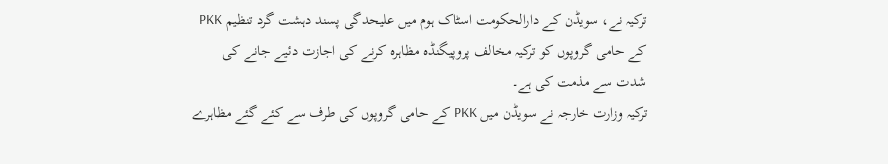ترکیہ نے، سویڈن کے دارالحکومت اسٹاک ہوم میں علیحدگی پسند دہشت گرد تنظیم PKK کے حامی گروپوں کو ترکیہ مخالف پروپیگنڈہ مظاہرہ کرنے کی اجازت دئیے جانے کی شدت سے مذمت کی ہے۔
ترکیہ وزارت خارجہ نے سویڈن میں PKK کے حامی گروپوں کی طرف سے کئے گئے مظاہرے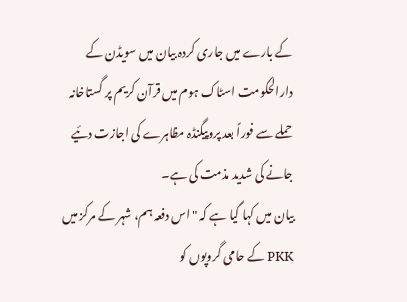کے بارے میں جاری کردہ بیان میں سویڈن کے دارالحکومت اسٹاک ہوم میں قرآن کریم پر گستاخانہ حملے سے فوراً بعد پروپیگنڈہ مظاہرے کی اجازت دئیے جانے کی شدید مذمت کی ہے۔
بیان میں کہا گیا ہے کہ "اس دفعہ ہم، شہر کے مرکز میں PKK کے حامی گروپوں کو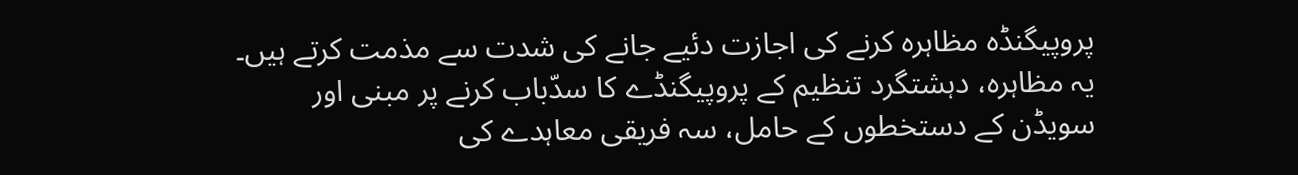پروپیگنڈہ مظاہرہ کرنے کی اجازت دئیے جانے کی شدت سے مذمت کرتے ہیں۔ یہ مظاہرہ، دہشتگرد تنظیم کے پروپیگنڈے کا سدّباب کرنے پر مبنی اور سویڈن کے دستخطوں کے حامل، سہ فریقی معاہدے کی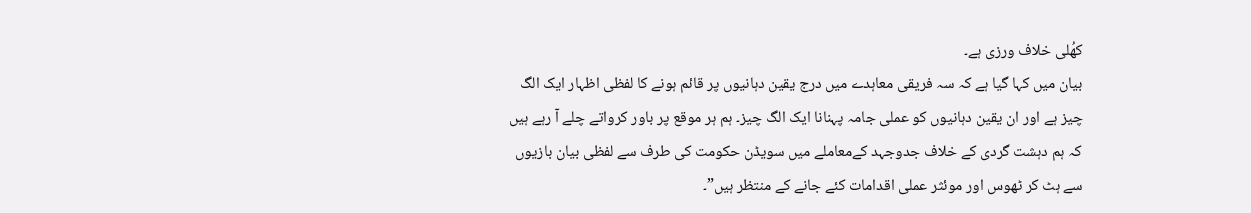کھُلی خلاف ورزی ہے۔
بیان میں کہا گیا ہے کہ سہ فریقی معاہدے میں درج یقین دہانیوں پر قائم ہونے کا لفظی اظہار ایک الگ چیز ہے اور ان یقین دہانیوں کو عملی جامہ پہنانا ایک الگ چیز۔ ہم ہر موقع پر باور کرواتے چلے آ رہے ہیں کہ ہم دہشت گردی کے خلاف جدوجہد کےمعاملے میں سویڈن حکومت کی طرف سے لفظی بیان بازیوں سے ہٹ کر ٹھوس اور موئثر عملی اقدامات کئے جانے کے منتظر ہیں”۔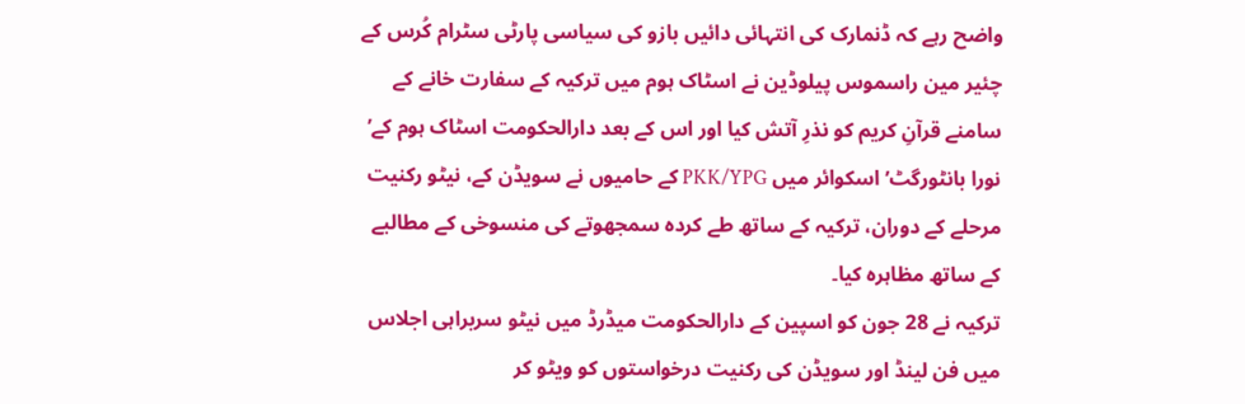واضح رہے کہ ڈنمارک کی انتہائی دائیں بازو کی سیاسی پارٹی سٹرام کُرس کے چئیر مین راسموس پیلوڈین نے اسٹاک ہوم میں ترکیہ کے سفارت خانے کے سامنے قرآنِ کریم کو نذرِ آتش کیا اور اس کے بعد دارالحکومت اسٹاک ہوم کے’ نورا بانٹورگٹ’ اسکوائر میں PKK/YPG کے حامیوں نے سویڈن کے، نیٹو رکنیت مرحلے کے دوران، ترکیہ کے ساتھ طے کردہ سمجھوتے کی منسوخی کے مطالبے کے ساتھ مظاہرہ کیا۔
ترکیہ نے 28 جون کو اسپین کے دارالحکومت میڈرڈ میں نیٹو سربراہی اجلاس میں فن لینڈ اور سویڈن کی رکنیت درخواستوں کو ویٹو کر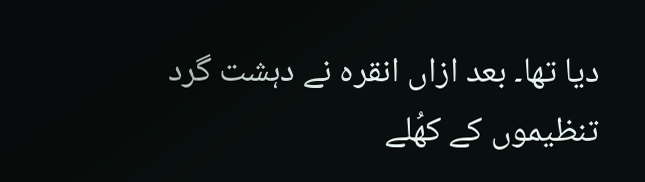دیا تھا۔ بعد ازاں انقرہ نے دہشت گرد تنظیموں کے کھُلے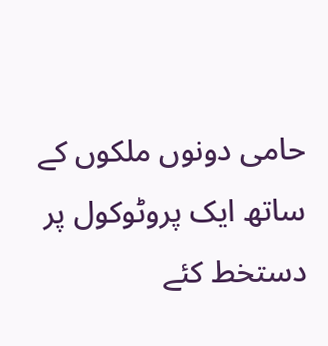حامی دونوں ملکوں کے ساتھ ایک پروٹوکول پر دستخط کئے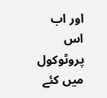اور اب اس پروٹوکول میں کئے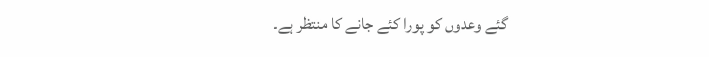گئے وعدوں کو پورا کئے جانے کا منتظر ہے۔